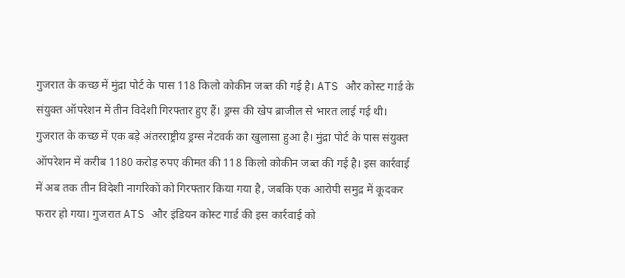गुजरात के कच्छ में मुंद्रा पोर्ट के पास 118 किलो कोकीन जब्त की गई है। ATS और कोस्ट गार्ड के संयुक्त ऑपरेशन में तीन विदेशी गिरफ्तार हुए हैं। ड्रग्स की खेप ब्राजील से भारत लाई गई थी।
गुजरात के कच्छ में एक बड़े अंतरराष्ट्रीय ड्रग्स नेटवर्क का खुलासा हुआ है। मुंद्रा पोर्ट के पास संयुक्त ऑपरेशन में करीब 1180 करोड़ रुपए कीमत की 118 किलो कोकीन जब्त की गई है। इस कार्रवाई में अब तक तीन विदेशी नागरिकों को गिरफ्तार किया गया है, जबकि एक आरोपी समुद्र में कूदकर फरार हो गया। गुजरात ATS और इंडियन कोस्ट गार्ड की इस कार्रवाई को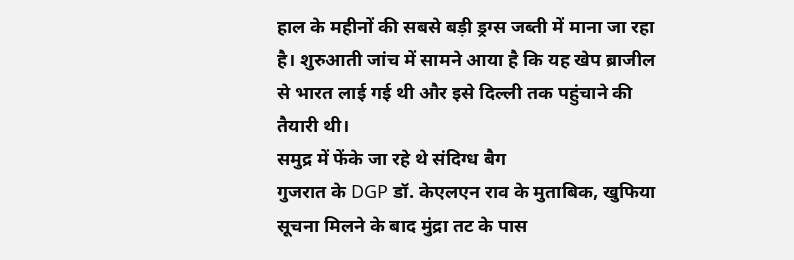हाल के महीनों की सबसे बड़ी ड्रग्स जब्ती में माना जा रहा है। शुरुआती जांच में सामने आया है कि यह खेप ब्राजील से भारत लाई गई थी और इसे दिल्ली तक पहुंचाने की तैयारी थी।
समुद्र में फेंके जा रहे थे संदिग्ध बैग
गुजरात के DGP डॉ. केएलएन राव के मुताबिक, खुफिया सूचना मिलने के बाद मुंद्रा तट के पास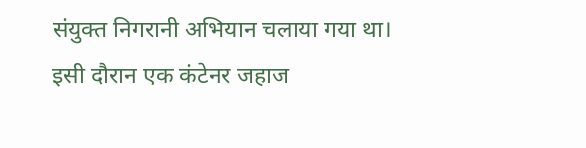संयुक्त निगरानी अभियान चलाया गया था। इसी दौरान एक कंटेनर जहाज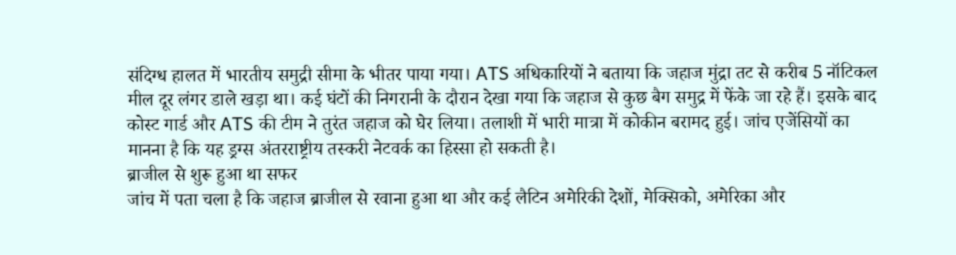संदिग्ध हालत में भारतीय समुद्री सीमा के भीतर पाया गया। ATS अधिकारियों ने बताया कि जहाज मुंद्रा तट से करीब 5 नॉटिकल मील दूर लंगर डाले खड़ा था। कई घंटों की निगरानी के दौरान देखा गया कि जहाज से कुछ बैग समुद्र में फेंके जा रहे हैं। इसके बाद कोस्ट गार्ड और ATS की टीम ने तुरंत जहाज को घेर लिया। तलाशी में भारी मात्रा में कोकीन बरामद हुई। जांच एजेंसियों का मानना है कि यह ड्रग्स अंतरराष्ट्रीय तस्करी नेटवर्क का हिस्सा हो सकती है।
ब्राजील से शुरू हुआ था सफर
जांच में पता चला है कि जहाज ब्राजील से रवाना हुआ था और कई लैटिन अमेरिकी देशों, मेक्सिको, अमेरिका और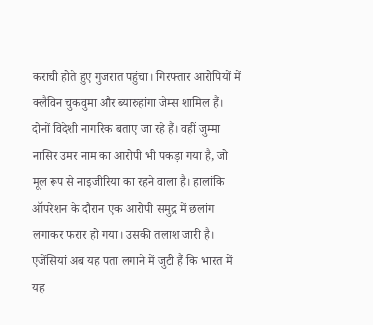कराची होते हुए गुजरात पहुंचा। गिरफ्तार आरोपियों में क्लैविन चुकवुमा और ब्यारुहांगा जेम्स शामिल हैं। दोनों विदेशी नागरिक बताए जा रहे हैं। वहीं जुम्मा नासिर उमर नाम का आरोपी भी पकड़ा गया है, जो मूल रूप से नाइजीरिया का रहने वाला है। हालांकि ऑपरेशन के दौरान एक आरोपी समुद्र में छलांग लगाकर फरार हो गया। उसकी तलाश जारी है। एजेंसियां अब यह पता लगाने में जुटी हैं कि भारत में यह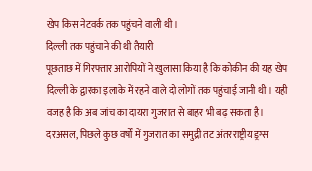खेप किस नेटवर्क तक पहुंचने वाली थी।
दिल्ली तक पहुंचाने की थी तैयारी
पूछताछ में गिरफ्तार आरोपियों ने खुलासा किया है कि कोकीन की यह खेप दिल्ली के द्वारका इलाके में रहने वाले दो लोगों तक पहुंचाई जानी थी। यही वजह है कि अब जांच का दायरा गुजरात से बाहर भी बढ़ सकता है।
दरअसल, पिछले कुछ वर्षों में गुजरात का समुद्री तट अंतरराष्ट्रीय ड्रग्स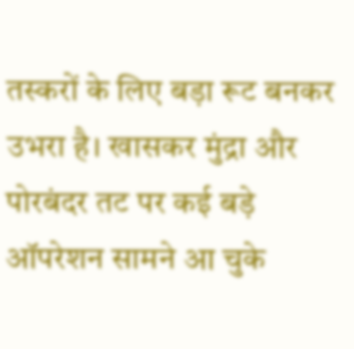तस्करों के लिए बड़ा रूट बनकर उभरा है। खासकर मुंद्रा और पोरबंदर तट पर कई बड़े ऑपरेशन सामने आ चुके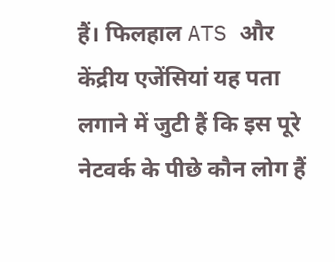हैं। फिलहाल ATS और केंद्रीय एजेंसियां यह पता लगाने में जुटी हैं कि इस पूरे नेटवर्क के पीछे कौन लोग हैं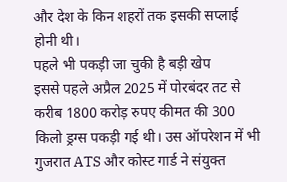और देश के किन शहरों तक इसकी सप्लाई होनी थी।
पहले भी पकड़ी जा चुकी है बड़ी खेप
इससे पहले अप्रैल 2025 में पोरबंदर तट से करीब 1800 करोड़ रुपए कीमत की 300 किलो ड्रग्स पकड़ी गई थी। उस ऑपरेशन में भी गुजरात ATS और कोस्ट गार्ड ने संयुक्त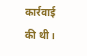कार्रवाई की थी।